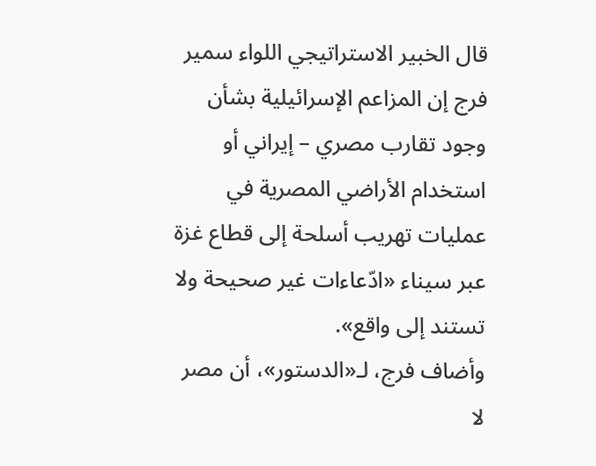قال الخبير الاستراتيجي اللواء سمير فرج إن المزاعم الإسرائيلية بشأن وجود تقارب مصري – إيراني أو استخدام الأراضي المصرية في عمليات تهريب أسلحة إلى قطاع غزة عبر سيناء «ادّعاءات غير صحيحة ولا تستند إلى واقع».
وأضاف فرج، لـ«الدستور»، أن مصر لا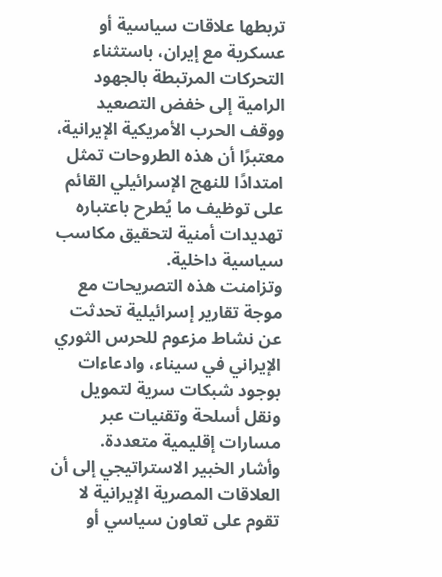تربطها علاقات سياسية أو عسكرية مع إيران، باستثناء التحركات المرتبطة بالجهود الرامية إلى خفض التصعيد ووقف الحرب الأمريكية الإيرانية، معتبرًا أن هذه الطروحات تمثل امتدادًا للنهج الإسرائيلي القائم على توظيف ما يُطرح باعتباره تهديدات أمنية لتحقيق مكاسب سياسية داخلية.
وتزامنت هذه التصريحات مع موجة تقارير إسرائيلية تحدثت عن نشاط مزعوم للحرس الثوري الإيراني في سيناء، وادعاءات بوجود شبكات سرية لتمويل ونقل أسلحة وتقنيات عبر مسارات إقليمية متعددة.
وأشار الخبير الاستراتيجي إلى أن العلاقات المصرية الإيرانية لا تقوم على تعاون سياسي أو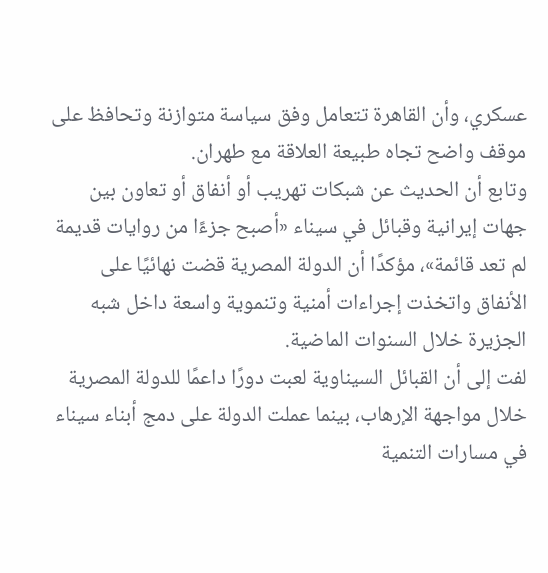عسكري، وأن القاهرة تتعامل وفق سياسة متوازنة وتحافظ على موقف واضح تجاه طبيعة العلاقة مع طهران.
وتابع أن الحديث عن شبكات تهريب أو أنفاق أو تعاون بين جهات إيرانية وقبائل في سيناء «أصبح جزءًا من روايات قديمة لم تعد قائمة»، مؤكدًا أن الدولة المصرية قضت نهائيًا على الأنفاق واتخذت إجراءات أمنية وتنموية واسعة داخل شبه الجزيرة خلال السنوات الماضية.
لفت إلى أن القبائل السيناوية لعبت دورًا داعمًا للدولة المصرية خلال مواجهة الإرهاب، بينما عملت الدولة على دمج أبناء سيناء في مسارات التنمية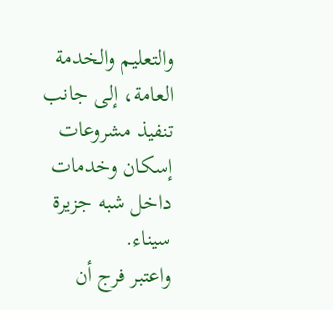والتعليم والخدمة العامة، إلى جانب تنفيذ مشروعات إسكان وخدمات داخل شبه جزيرة سيناء.
واعتبر فرج أن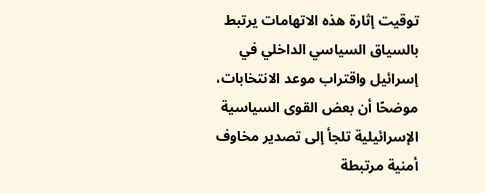توقيت إثارة هذه الاتهامات يرتبط بالسياق السياسي الداخلي في إسرائيل واقتراب موعد الانتخابات، موضحًا أن بعض القوى السياسية الإسرائيلية تلجأ إلى تصدير مخاوف أمنية مرتبطة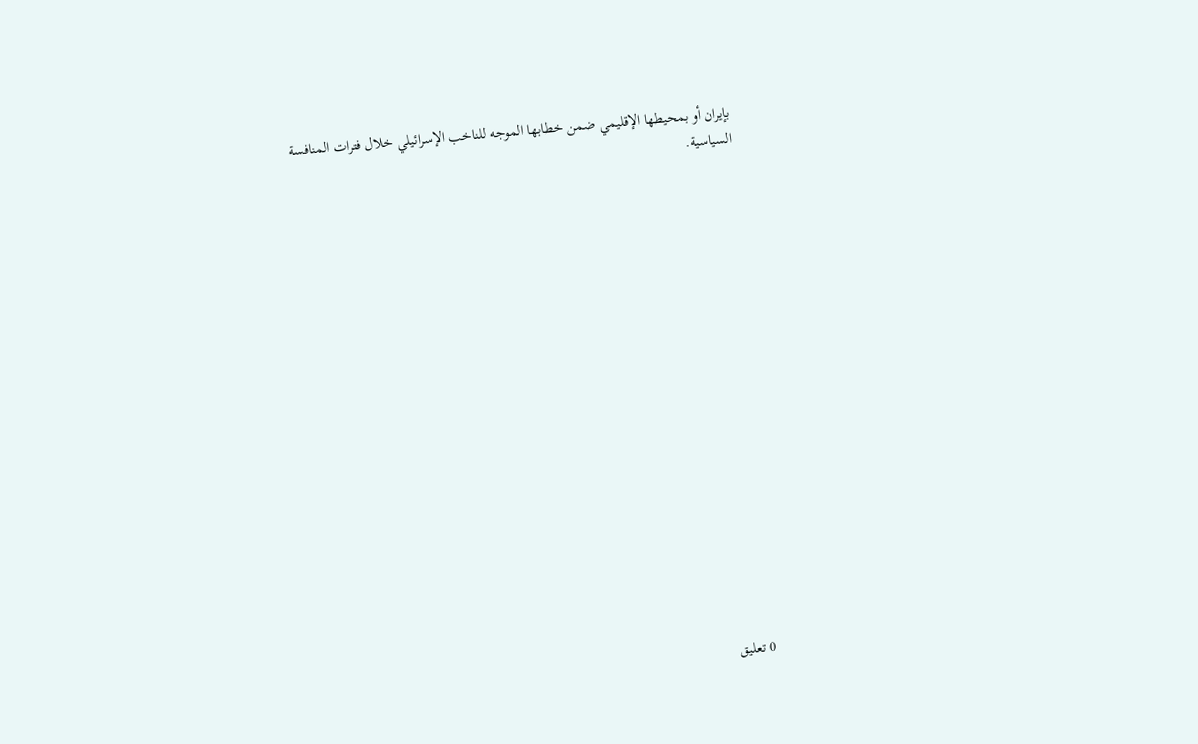بإيران أو بمحيطها الإقليمي ضمن خطابها الموجه للناخب الإسرائيلي خلال فترات المنافسة السياسية.


















0 تعليق